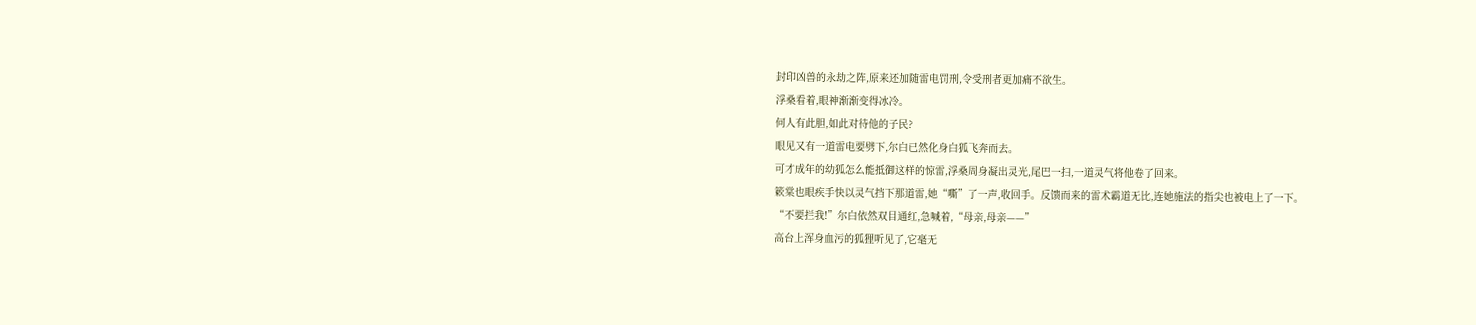封印凶兽的永劫之阵,原来还加随雷电罚刑,令受刑者更加痛不欲生。
浮桑看着,眼神渐渐变得冰冷。
何人有此胆,如此对待他的子民?
眼见又有一道雷电要劈下,尔白已然化身白狐飞奔而去。
可才成年的幼狐怎么能抵御这样的惊雷,浮桑周身凝出灵光,尾巴一扫,一道灵气将他卷了回来。
簌棠也眼疾手快以灵气挡下那道雷,她“嘶”了一声,收回手。反馈而来的雷术霸道无比,连她施法的指尖也被电上了一下。
“不要拦我!”尔白依然双目通红,急喊着,“母亲,母亲——”
高台上浑身血污的狐狸听见了,它毫无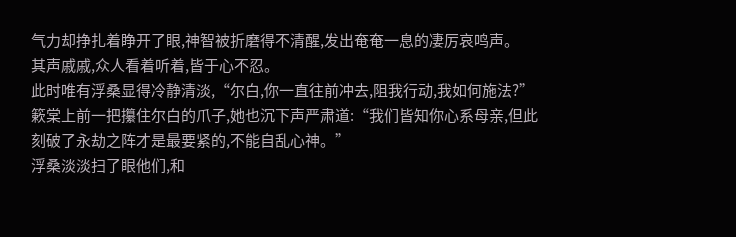气力却挣扎着睁开了眼,神智被折磨得不清醒,发出奄奄一息的凄厉哀鸣声。
其声戚戚,众人看着听着,皆于心不忍。
此时唯有浮桑显得冷静清淡,“尔白,你一直往前冲去,阻我行动,我如何施法?”
簌棠上前一把攥住尔白的爪子,她也沉下声严肃道:“我们皆知你心系母亲,但此刻破了永劫之阵才是最要紧的,不能自乱心神。”
浮桑淡淡扫了眼他们,和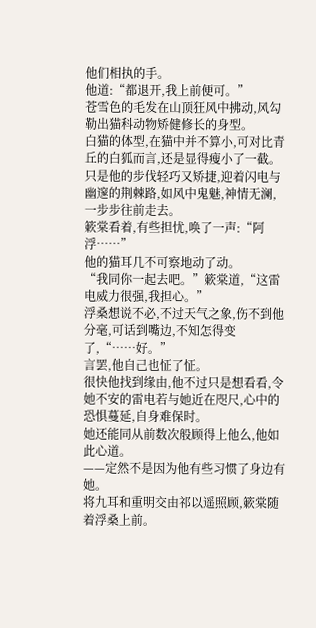他们相执的手。
他道:“都退开,我上前便可。”
苍雪色的毛发在山顶狂风中拂动,风勾勒出猫科动物矫健修长的身型。
白猫的体型,在猫中并不算小,可对比青丘的白狐而言,还是显得瘦小了一截。
只是他的步伐轻巧又矫捷,迎着闪电与幽邃的荆棘路,如风中鬼魅,神情无澜,一步步往前走去。
簌棠看着,有些担忧,唤了一声:“阿浮……”
他的猫耳几不可察地动了动。
“我同你一起去吧。”簌棠道,“这雷电威力很强,我担心。”
浮桑想说不必,不过天气之象,伤不到他分毫,可话到嘴边,不知怎得变了,“……好。”
言罢,他自己也怔了怔。
很快他找到缘由,他不过只是想看看,令她不安的雷电若与她近在咫尺,心中的恐惧蔓延,自身难保时。
她还能同从前数次般顾得上他么,他如此心道。
——定然不是因为他有些习惯了身边有她。
将九耳和重明交由祁以遥照顾,簌棠随着浮桑上前。